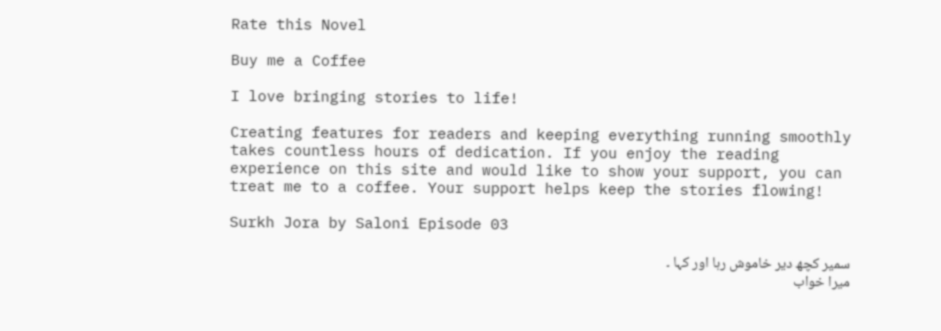Rate this Novel

Buy me a Coffee

I love bringing stories to life!

Creating features for readers and keeping everything running smoothly takes countless hours of dedication. If you enjoy the reading experience on this site and would like to show your support, you can treat me to a coffee. Your support helps keep the stories flowing!

Surkh Jora by Saloni Episode 03

سمیر کچھ دیر خاموش رہا اور کہا ۔
میرا خواب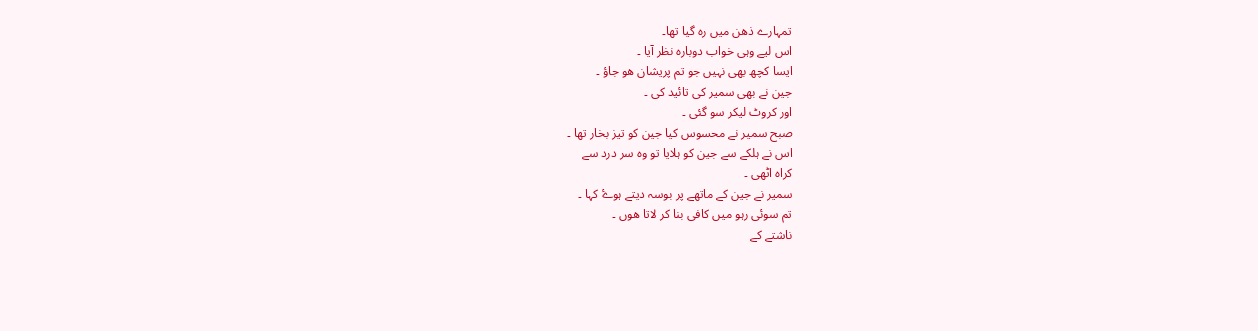تمہارے ذھن میں رہ گیا تھا۔
اس لیے وہی خواب دوبارہ نظر آیا ۔
ایسا کچھ بھی نہیں جو تم پریشان ھو جاؤ ۔
جین نے بھی سمیر کی تائید کی ۔
اور کروٹ لیکر سو گئی ۔
صبح سمیر نے محسوس کیا جین کو تیز بخار تھا ۔
اس نے ہلکے سے جین کو ہلایا تو وہ سر درد سے
کراہ اٹھی ۔
سمیر نے جین کے ماتھے پر بوسہ دیتے ہوۓ کہا ۔
تم سوئی رہو میں کافی بنا کر لاتا ھوں ۔
ناشتے کے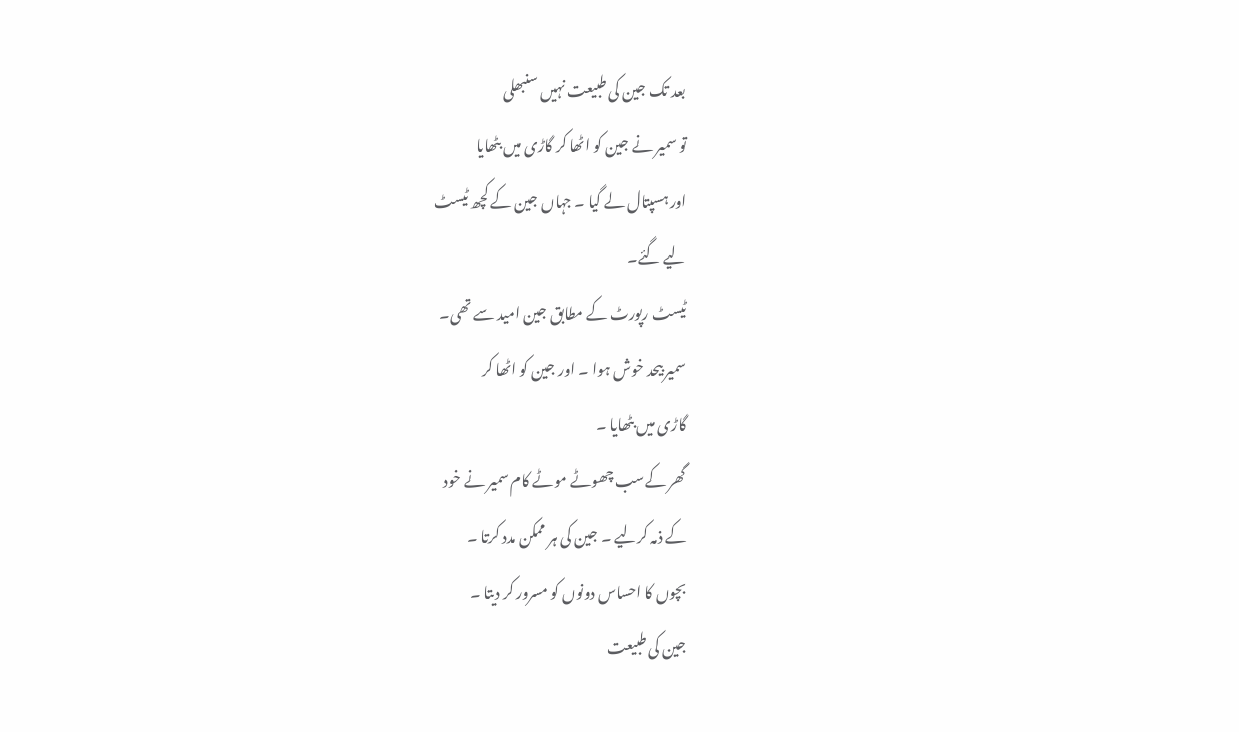بعد تک جین کی طبیعت نہیں سنبھلی
تو سمیر نے جین کو اٹھا کر گاڑی میں بٹھایا
اور ہسپتال لے گیا ۔ جہاں جین کے کچھ ٹیسٹ
لیے گئے۔
ٹیسٹ رپورٹ کے مطابق جین امید سے تھی۔
سمیر بیحد خوش ہوا ۔ اور جین کو اٹھا کر
گاڑی میں بٹھایا ۔
گھر کےسب چھوٹے موٹے کام سمیر نے خود
کے ذمہ کرلیے ۔ جین کی ہر ممکن مدد کرتا ۔
بچوں کا احساس دونوں کو مسرور کر دیتا ۔
جین کی طبیعت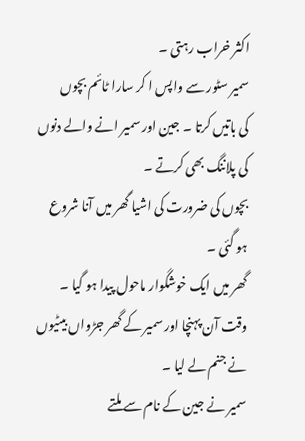اکثر خراب رہتی ۔
سمیر سٹور سے واپس ا کر سارا ٹائم بچوں
کی باتیں کرتا ۔ جین اور سمیر انے والے دنوں
کی پلاننگ بھی کرتے ۔
بچوں کی ضرورت کی اشیا گھر میں آنا شروع
ہو گئی ۔
گھر میں ایک خوشگوار ماحول پیدا ہو گیا ۔
وقت آن پہنچا اور سمیر کے گھر جڑواں بیٹیوں
نے جنم لے لیا ۔
سمیر نے جین کے نام سے ملتے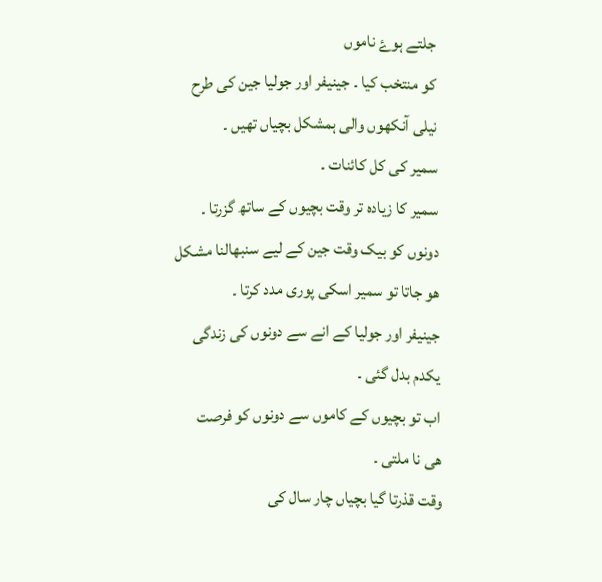جلتے ہوۓ ناموں
کو منتخب کیا ۔ جینیفر اور جولیا جین کی طرح
نیلی آنکھوں والی ہمشکل بچیاں تھیں ۔
سمیر کی کل کائنات ۔
سمیر کا زیادہ تر وقت بچیوں کے ساتھ گزرتا ۔
دونوں کو بیک وقت جین کے لیے سنبھالنا مشکل
ھو جاتا تو سمیر اسکی پوری مدد کرتا ۔
جینیفر اور جولیا کے انے سے دونوں کی زندگی
یکدم بدل گئی ۔
اب تو بچیوں کے کاموں سے دونوں کو فرصت
ھی نا ملتی ۔
وقت قذرتا گیا بچیاں چار سال کی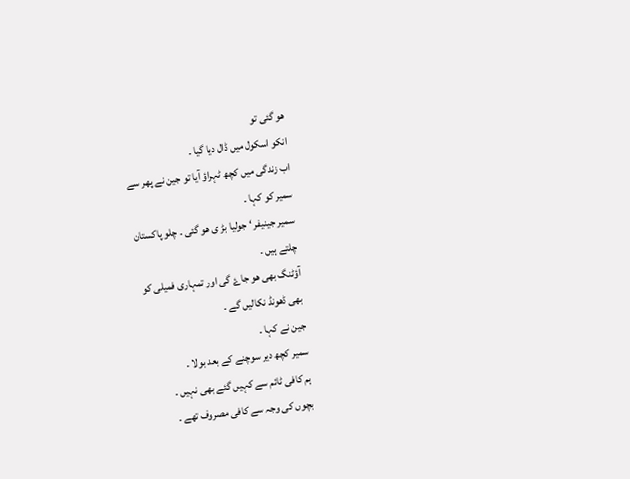ھو گئی تو
انکو اسکول میں ڈال دیا گیا ۔
اب زندگی میں کچھ ٹہراؤ آیا تو جین نے پھر سے
سمیر کو کہا ۔
سمیر جینیفر ‘ جولیا بڑ ی ھو گئی ۔ چلو پاکستان
چلتے ہیں ۔
آؤٹنگ بھی ھو جاۓ گی اور تمہاری فمیلی کو
بھی ڈھونڈ نکالیں گے ۔
جین نے کہا ۔
سمیر کچھ دیر سوچنے کے بعد بولا ۔
ہم کافی ٹائم سے کہیں گئے بھی نہیں ۔
بچوں کی وجہ سے کافی مصروف تھے ۔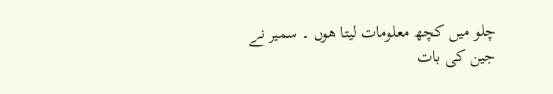چلو میں کچھ معلومات لیتا ھوں ۔ سمیر نے
جین کی بات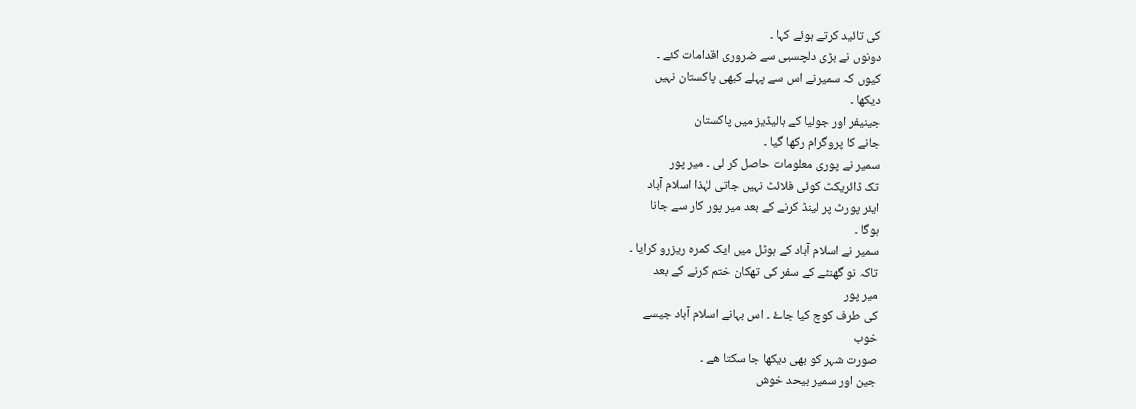کی تائید کرتے ہوئے کہا ۔
دونوں نے بڑی دلچسبی سے ضروری اقدامات کئے ۔
کیوں کہ سمیرنے اس سے پہلے کبھی پاکستان نہیں
دیکھا ۔
جینیفر اور جولیا کے ہالیڈیز میں پاکستان
جانے کا پروگرام رکھا گیا ۔
سمیر نے پوری معلومات حاصل کر لی ۔ میر پور
تک ڈائریکٹ کوئی فلائٹ نہیں جاتی لہٰذا اسلام آباد
ایئر پورٹ پر لینڈ کرنے کے بعد میر پور کار سے جانا
ہوگا ۔
سمیر نے اسلام آباد کے ہوٹل میں ایک کمرہ ریزرو کرایا ۔
تاکہ نو گھنٹے کے سفر کی تھکان ختم کرنے کے بعد
میر پور
کی طرف کوچ کیا جاۓ ۔ اس بہانے اسلام آباد جیسے
خوب
صورت شہر کو بھی دیکھا جا سکتا ھے ۔
جین اور سمیر بیحد خوش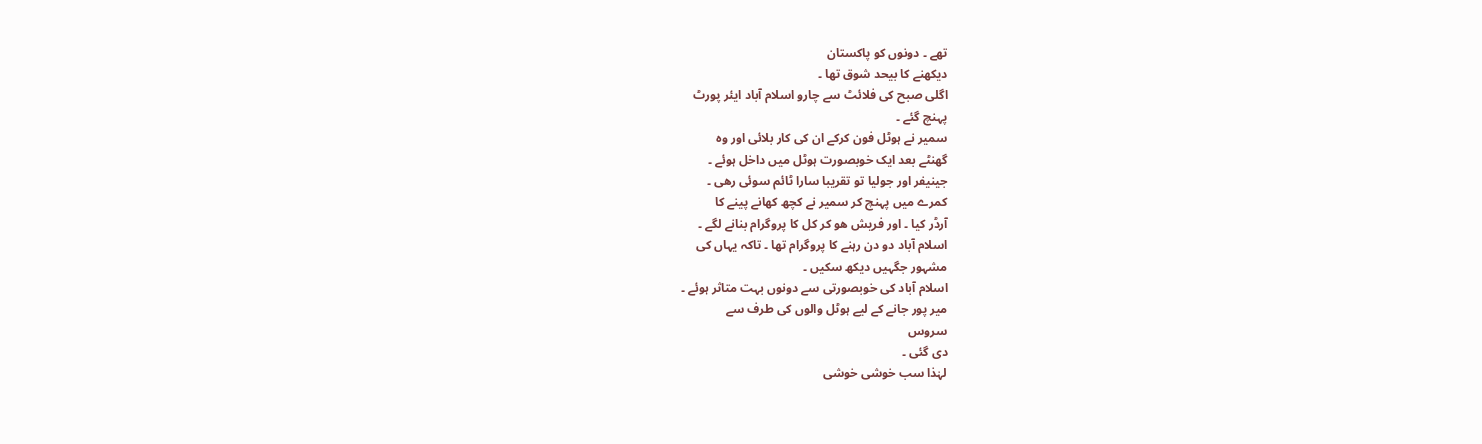تھے ۔ دونوں کو پاکستان
دیکھنے کا بیحد شوق تھا ۔
اگلی صبح کی فلائٹ سے چارو اسلام آباد ایئر پورٹ
پہنچ گئے ۔
سمیر نے ہوٹل فون کرکے ان کی کار بلائی اور وہ
گھنٹے بعد ایک خوبصورت ہوٹل میں داخل ہوئے ۔
جینیفر اور جولیا تو تقریبا سارا ٹائم سوئی رهی ۔
کمرے میں پہنچ کر سمیر نے کچھ کھانے پینے کا
آرڈر کیا ۔ اور فریش ھو کر کل کا پروگرام بنانے لگے ۔
اسلام آباد دو دن رہنے کا پروگرام تھا ۔ تاکہ یہاں کی
مشہور جگہیں دیکھ سکیں ۔
اسلام آباد کی خوبصورتی سے دونوں بہت متاثر ہوئے ۔
میر پور جانے کے لیے ہوٹل والوں کی طرف سے
سروس
دی گئی ۔
لہٰذا سب خوشی خوشی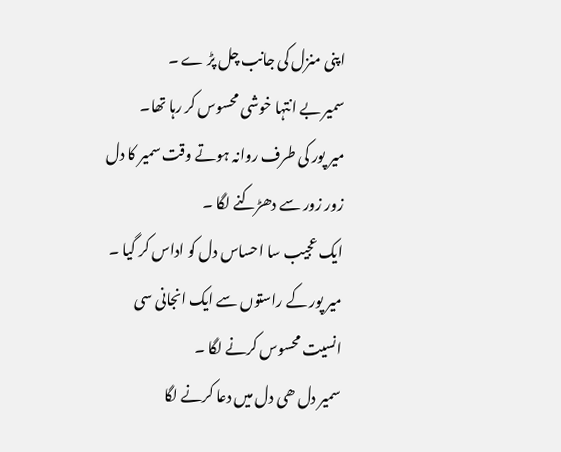اپنی منزل کی جانب چل پڑ ے ۔
سمیر بے انتہا خوشی محسوس کر رہا تھا۔
میر پور کی طرف روانہ ہوتے وقت سمیر کا دل
زور زور سے دھڑکنے لگا ۔
ایک عجیب سا احساس دل کو اداس کر گیا ۔
میر پور کے راستوں سے ایک انجانی سی
انسیت محسوس کرنے لگا ۔
سمیر دل ھی دل میں دعا کرنے لگا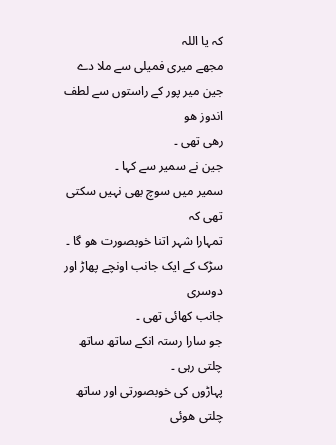کہ یا اللہ
مجھے میری فمیلی سے ملا دے
جین میر پور کے راستوں سے لطف اندوز ھو
رهی تھی ۔
جین نے سمیر سے کہا ۔
سمیر میں سوچ بھی نہیں سکتی تھی کہ
تمہارا شہر اتنا خوبصورت ھو گا ۔
سڑک کے ایک جانب اونچے پھاڑ اور دوسری
جانب کھائی تھی ۔
جو سارا رستہ انکے ساتھ ساتھ چلتی رہی ۔
پہاڑوں کی خوبصورتی اور ساتھ چلتی هوئی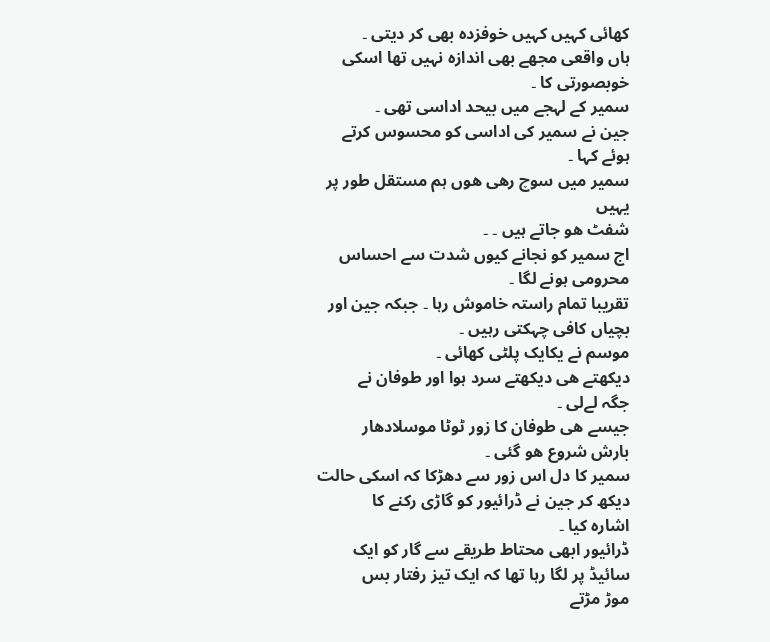کھائی کہیں کہیں خوفزدہ بھی کر دیتی ۔
ہاں واقعی مجھے بھی اندازہ نہیں تھا اسکی
خوبصورتی کا ۔
سمیر کے لہجے میں بیحد اداسی تھی ۔
جین نے سمیر کی اداسی کو محسوس کرتے
ہوئے کہا ۔
سمیر میں سوچ رهی ھوں ہم مستقل طور پر یہیں
شفٹ ھو جاتے ہیں ۔ ۔
اج سمیر کو نجانے کیوں شدت سے احساس
محرومی ہونے لگا ۔
تقریبا تمام راستہ خاموش رہا ۔ جبکہ جین اور
بچیاں کافی چہکتی رہیں ۔
موسم نے یکایک پلٹی کھائی ۔
دیکھتے ھی دیکھتے سرد ہوا اور طوفان نے
جگہ لےلی ۔
جیسے ھی طوفان کا زور ٹوٹا موسلادھار
بارش شروع ھو گئی ۔
سمیر کا دل اس زور سے دھڑکا کہ اسکی حالت
دیکھ کر جین نے ڈرائیور کو گاڑی رکنے کا
اشارہ کیا ۔
ڈرائیور ابھی محتاط طریقے سے گار کو ایک
سائیڈ پر لگا رہا تھا کہ ایک تیز رفتار بس
موڑ مڑتے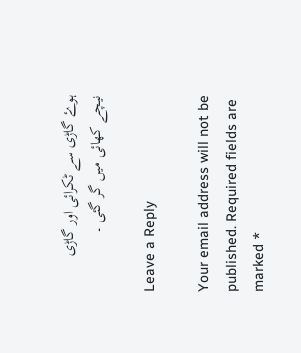ہوۓ گاڑی سے ٹکرائی اور گاڑی
نیچے کھائی میں گر گئی ۔

Leave a Reply

Your email address will not be published. Required fields are marked *